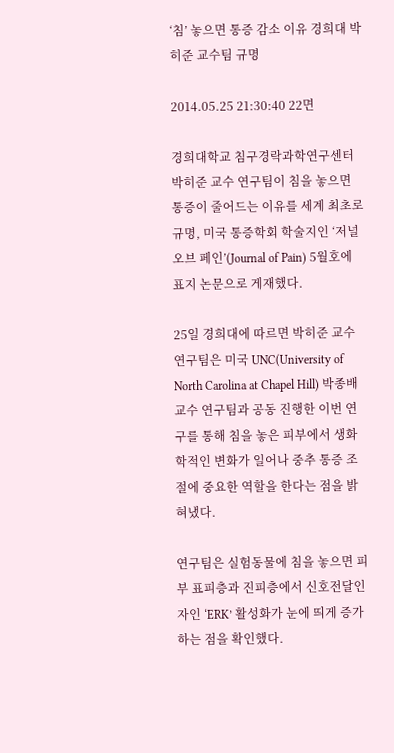‘침’ 놓으면 통증 감소 이유 경희대 박히준 교수팀 규명

2014.05.25 21:30:40 22면

경희대학교 침구경락과학연구센터 박히준 교수 연구팀이 침을 놓으면 통증이 줄어드는 이유를 세계 최초로 규명, 미국 통증학회 학술지인 ‘저널 오브 페인’(Journal of Pain) 5월호에 표지 논문으로 게재했다.

25일 경희대에 따르면 박히준 교수 연구팀은 미국 UNC(University of North Carolina at Chapel Hill) 박종배 교수 연구팀과 공동 진행한 이번 연구를 통해 침을 놓은 피부에서 생화학적인 변화가 일어나 중추 통증 조절에 중요한 역할을 한다는 점을 밝혀냈다.

연구팀은 실험동물에 침을 놓으면 피부 표피층과 진피층에서 신호전달인자인 ‘ERK’ 활성화가 눈에 띄게 증가하는 점을 확인했다.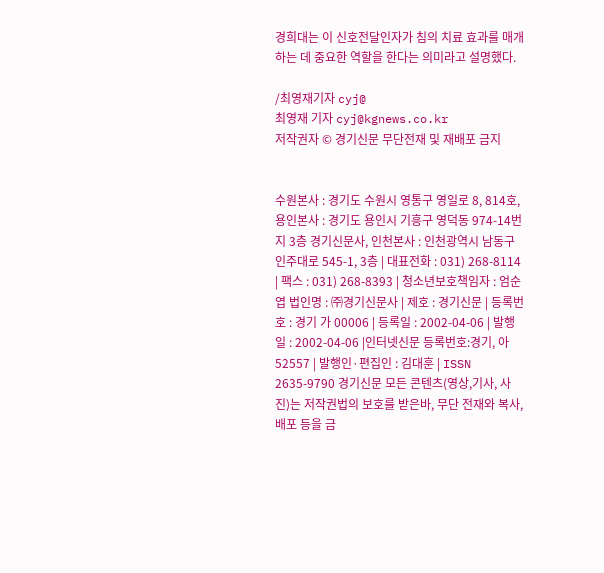경희대는 이 신호전달인자가 침의 치료 효과를 매개하는 데 중요한 역할을 한다는 의미라고 설명했다.

/최영재기자 cyj@
최영재 기자 cyj@kgnews.co.kr
저작권자 © 경기신문 무단전재 및 재배포 금지


수원본사 : 경기도 수원시 영통구 영일로 8, 814호, 용인본사 : 경기도 용인시 기흥구 영덕동 974-14번지 3층 경기신문사, 인천본사 : 인천광역시 남동구 인주대로 545-1, 3층 | 대표전화 : 031) 268-8114 | 팩스 : 031) 268-8393 | 청소년보호책임자 : 엄순엽 법인명 : ㈜경기신문사 | 제호 : 경기신문 | 등록번호 : 경기 가 00006 | 등록일 : 2002-04-06 | 발행일 : 2002-04-06 |인터넷신문 등록번호:경기, 아52557 | 발행인·편집인 : 김대훈 | ISSN 2635-9790 경기신문 모든 콘텐츠(영상,기사, 사진)는 저작권법의 보호를 받은바, 무단 전재와 복사, 배포 등을 금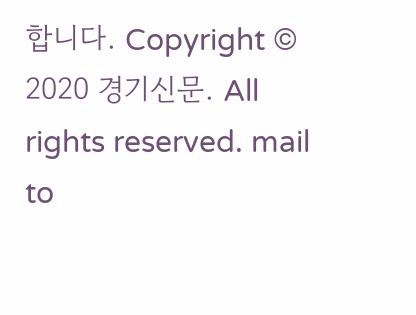합니다. Copyright © 2020 경기신문. All rights reserved. mail to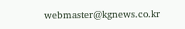webmaster@kgnews.co.kr